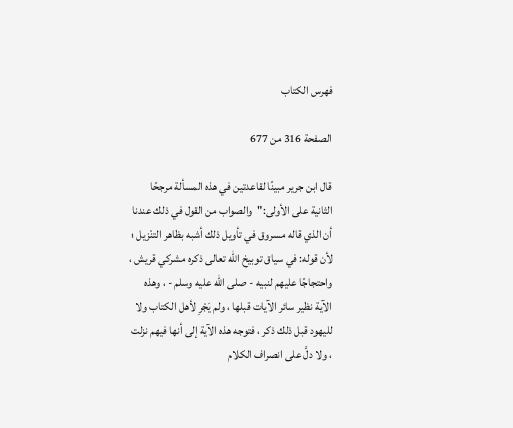فهرس الكتاب

الصفحة 316 من 677

قال ابن جرير مبينًا لقاعدتين في هذه المسألة مرجحًا الثانية على الأولى:"والصواب من القول في ذلك عندنا أن الذي قاله مسروق في تأويل ذلك أشبه بظاهر التنْزيل ؛ لأن قوله: في سياق توبيخ الله تعالى ذكره مشركي قريش ، واحتجاجًا عليهم لنبيه - صلى الله عليه وسلم - ، وهذه الآية نظير سائر الآيات قبلها ، ولم يَجْرِ لأهل الكتاب ولا لليهود قبل ذلك ذكر ، فتوجه هذه الآية إلى أنها فيهم نزلت ، ولا دلَّ على انصراف الكلام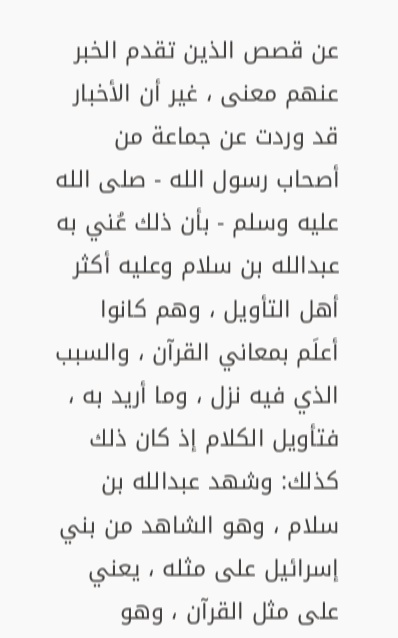عن قصص الذين تقدم الخبر عنهم معنى ، غير أن الأخبار قد وردت عن جماعة من أصحاب رسول الله - صلى الله عليه وسلم - بأن ذلك عُني به عبدالله بن سلام وعليه أكثر أهل التأويل ، وهم كانوا أعلَم بمعاني القرآن ، والسبب الذي فيه نزل ، وما أريد به ، فتأويل الكلام إذ كان ذلك كذلك: وشهد عبدالله بن سلام ، وهو الشاهد من بني إسرائيل على مثله ، يعني على مثل القرآن ، وهو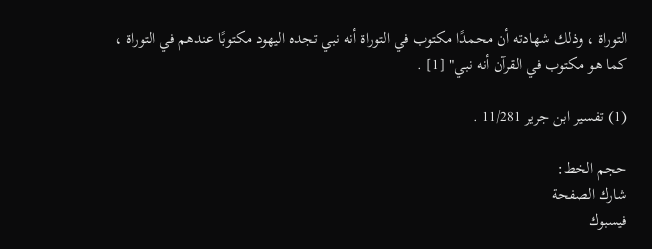التوراة ، وذلك شهادته أن محمدًا مكتوب في التوراة أنه نبي تجده اليهود مكتوبًا عندهم في التوراة ، كما هو مكتوب في القرآن أنه نبي" [1] .

(1) تفسير ابن جرير 11/281 .

حجم الخط:
شارك الصفحة
فيسبوك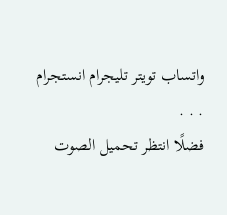واتساب تويتر تليجرام انستجرام
. . .
فضلًا انتظر تحميل الصوت